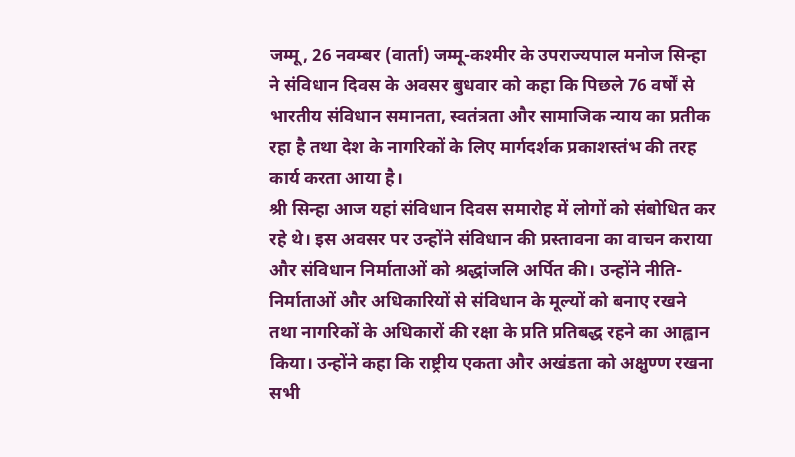जम्मू, 26 नवम्बर (वार्ता) जम्मू-कश्मीर के उपराज्यपाल मनोज सिन्हा ने संविधान दिवस के अवसर बुधवार को कहा कि पिछले 76 वर्षों से भारतीय संविधान समानता, स्वतंत्रता और सामाजिक न्याय का प्रतीक रहा है तथा देश के नागरिकों के लिए मार्गदर्शक प्रकाशस्तंभ की तरह कार्य करता आया है।
श्री सिन्हा आज यहां संविधान दिवस समारोह में लोगों को संबोधित कर रहे थे। इस अवसर पर उन्होंने संविधान की प्रस्तावना का वाचन कराया और संविधान निर्माताओं को श्रद्धांजलि अर्पित की। उन्होंने नीति-निर्माताओं और अधिकारियों से संविधान के मूल्यों को बनाए रखने तथा नागरिकों के अधिकारों की रक्षा के प्रति प्रतिबद्ध रहने का आह्वान किया। उन्होंने कहा कि राष्ट्रीय एकता और अखंडता को अक्षुण्ण रखना सभी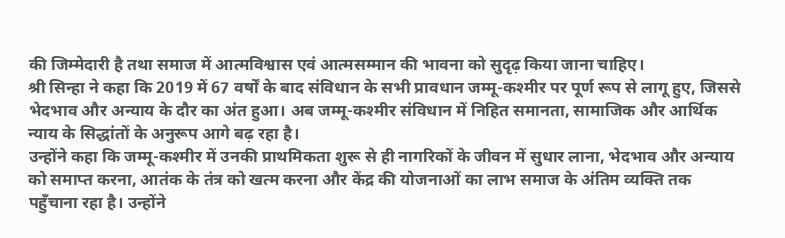की जिम्मेदारी है तथा समाज में आत्मविश्वास एवं आत्मसम्मान की भावना को सुदृढ़ किया जाना चाहिए।
श्री सिन्हा ने कहा कि 2019 में 67 वर्षों के बाद संविधान के सभी प्रावधान जम्मू-कश्मीर पर पूर्ण रूप से लागू हुए, जिससे भेदभाव और अन्याय के दौर का अंत हुआ। अब जम्मू-कश्मीर संविधान में निहित समानता, सामाजिक और आर्थिक न्याय के सिद्धांतों के अनुरूप आगे बढ़ रहा है।
उन्होंने कहा कि जम्मू-कश्मीर में उनकी प्राथमिकता शुरू से ही नागरिकों के जीवन में सुधार लाना, भेदभाव और अन्याय को समाप्त करना, आतंक के तंत्र को खत्म करना और केंद्र की योजनाओं का लाभ समाज के अंतिम व्यक्ति तक पहुँचाना रहा है। उन्होंने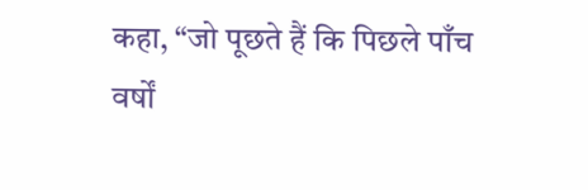कहा, “जो पूछते हैं कि पिछले पाँच वर्षों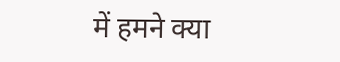में हमने क्या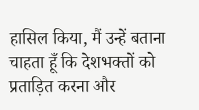हासिल किया, मैं उन्हें बताना चाहता हूँ कि देशभक्तों को प्रताड़ित करना और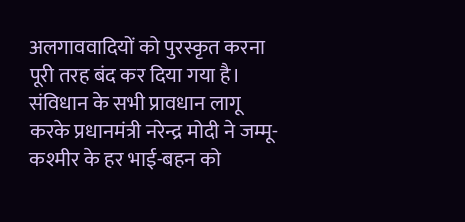अलगाववादियों को पुरस्कृत करना पूरी तरह बंद कर दिया गया है। संविधान के सभी प्रावधान लागू करके प्रधानमंत्री नरेन्द्र मोदी ने जम्मू-कश्मीर के हर भाई-बहन को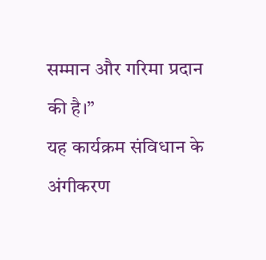सम्मान और गरिमा प्रदान की है।”
यह कार्यक्रम संविधान के अंगीकरण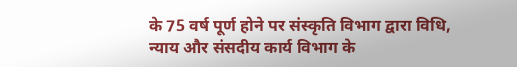के 75 वर्ष पूर्ण होने पर संस्कृति विभाग द्वारा विधि, न्याय और संसदीय कार्य विभाग के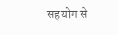सहयोग से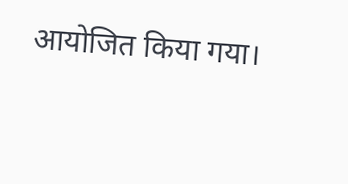आयोजित किया गया।